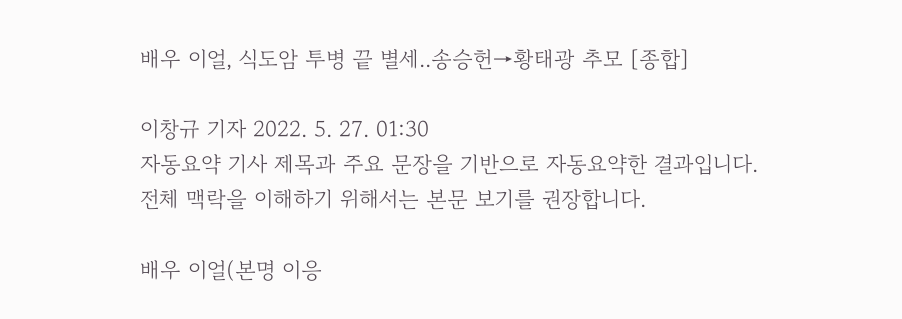배우 이얼, 식도암 투병 끝 별세..송승헌→황태광 추모 [종합]

이창규 기자 2022. 5. 27. 01:30
자동요약 기사 제목과 주요 문장을 기반으로 자동요약한 결과입니다.
전체 맥락을 이해하기 위해서는 본문 보기를 권장합니다.

배우 이얼(본명 이응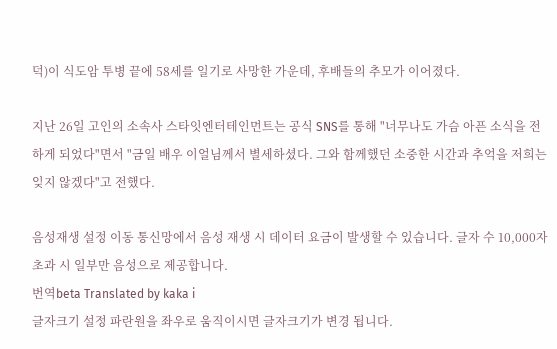덕)이 식도암 투병 끝에 58세를 일기로 사망한 가운데, 후배들의 추모가 이어졌다.

지난 26일 고인의 소속사 스타잇엔터테인먼트는 공식 SNS를 통해 "너무나도 가슴 아픈 소식을 전하게 되었다"면서 "금일 배우 이얼님께서 별세하셨다. 그와 함께했던 소중한 시간과 추억을 저희는 잊지 않겠다"고 전했다.

음성재생 설정 이동 통신망에서 음성 재생 시 데이터 요금이 발생할 수 있습니다. 글자 수 10,000자 초과 시 일부만 음성으로 제공합니다.
번역beta Translated by kaka i
글자크기 설정 파란원을 좌우로 움직이시면 글자크기가 변경 됩니다.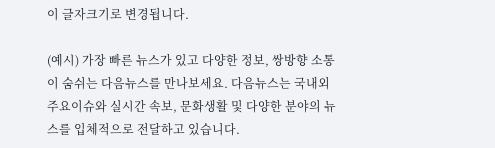이 글자크기로 변경됩니다.

(예시) 가장 빠른 뉴스가 있고 다양한 정보, 쌍방향 소통이 숨쉬는 다음뉴스를 만나보세요. 다음뉴스는 국내외 주요이슈와 실시간 속보, 문화생활 및 다양한 분야의 뉴스를 입체적으로 전달하고 있습니다.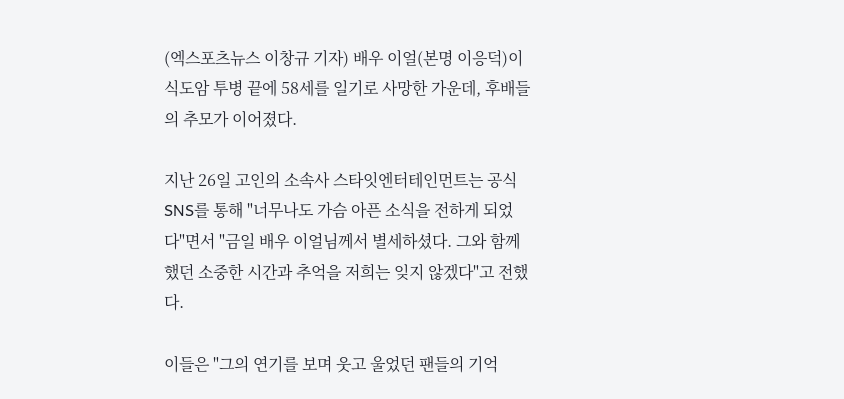(엑스포츠뉴스 이창규 기자) 배우 이얼(본명 이응덕)이 식도암 투병 끝에 58세를 일기로 사망한 가운데, 후배들의 추모가 이어졌다.

지난 26일 고인의 소속사 스타잇엔터테인먼트는 공식 SNS를 통해 "너무나도 가슴 아픈 소식을 전하게 되었다"면서 "금일 배우 이얼님께서 별세하셨다. 그와 함께했던 소중한 시간과 추억을 저희는 잊지 않겠다"고 전했다.

이들은 "그의 연기를 보며 웃고 울었던 팬들의 기억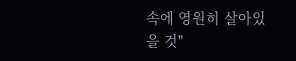속에 영원히 살아있을 것"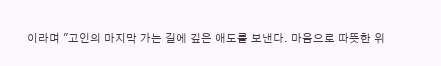이라며 "고인의 마지막 가는 길에 깊은 애도를 보낸다. 마음으로 따뜻한 위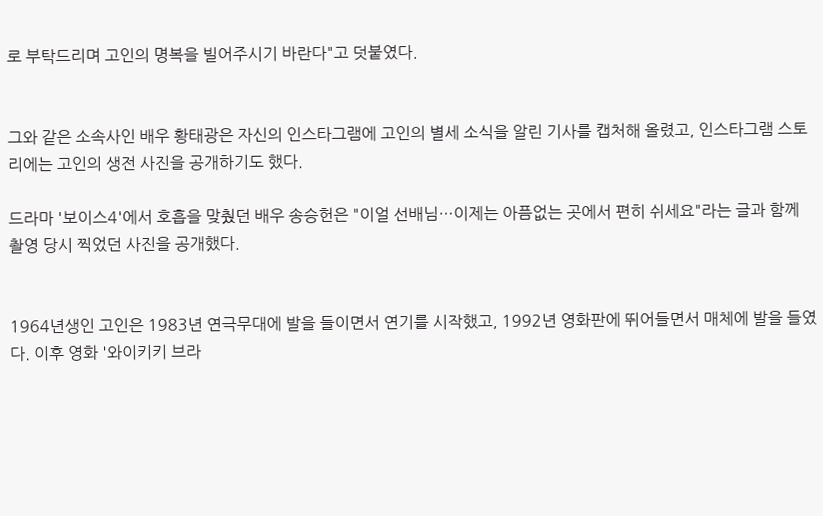로 부탁드리며 고인의 명복을 빌어주시기 바란다"고 덧붙였다.


그와 같은 소속사인 배우 황태광은 자신의 인스타그램에 고인의 별세 소식을 알린 기사를 캡처해 올렸고, 인스타그램 스토리에는 고인의 생전 사진을 공개하기도 했다.

드라마 '보이스4'에서 호흡을 맞췄던 배우 송승헌은 "이얼 선배님…이제는 아픔없는 곳에서 편히 쉬세요"라는 글과 함께 촬영 당시 찍었던 사진을 공개했다.


1964년생인 고인은 1983년 연극무대에 발을 들이면서 연기를 시작했고, 1992년 영화판에 뛰어들면서 매체에 발을 들였다. 이후 영화 '와이키키 브라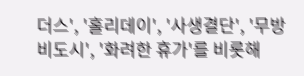더스', '홀리데이', '사생결단', '무방비도시', '화려한 휴가'를 비롯해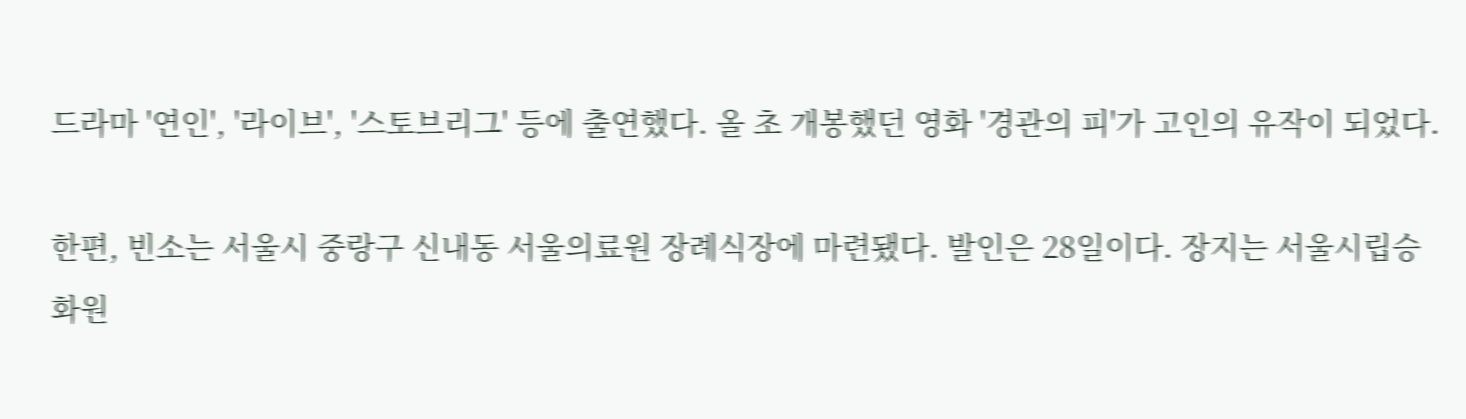드라마 '연인', '라이브', '스토브리그' 등에 출연했다. 올 초 개봉했던 영화 '경관의 피'가 고인의 유작이 되었다.

한편, 빈소는 서울시 중랑구 신내동 서울의료원 장례식장에 마련됐다. 발인은 28일이다. 장지는 서울시립승화원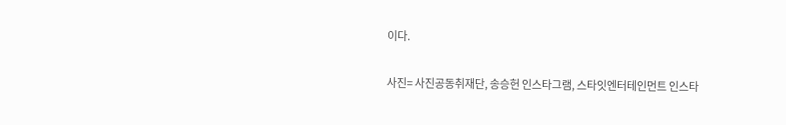이다.

사진= 사진공동취재단, 송승헌 인스타그램, 스타잇엔터테인먼트 인스타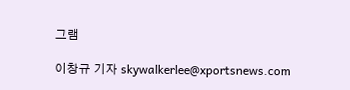그램

이창규 기자 skywalkerlee@xportsnews.com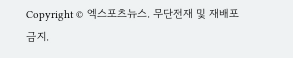Copyright © 엑스포츠뉴스. 무단전재 및 재배포 금지.